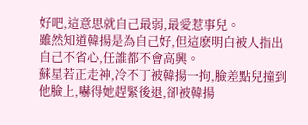好吧,這意思就自己最弱,最愛惹事兒。
雖然知道韓揚是為自己好,但這麽明白被人指出自己不省心,任誰都不會高興。
蘇星若正走神,冷不丁被韓揚一拘,臉差點兒撞到他臉上,嚇得她趕緊後退,卻被韓揚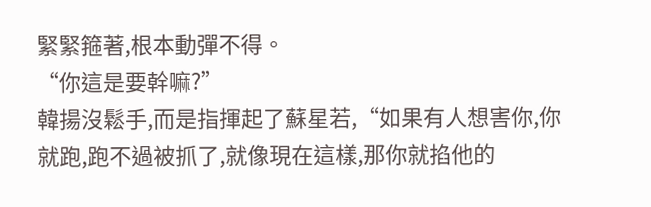緊緊箍著,根本動彈不得。
“你這是要幹嘛?”
韓揚沒鬆手,而是指揮起了蘇星若,“如果有人想害你,你就跑,跑不過被抓了,就像現在這樣,那你就掐他的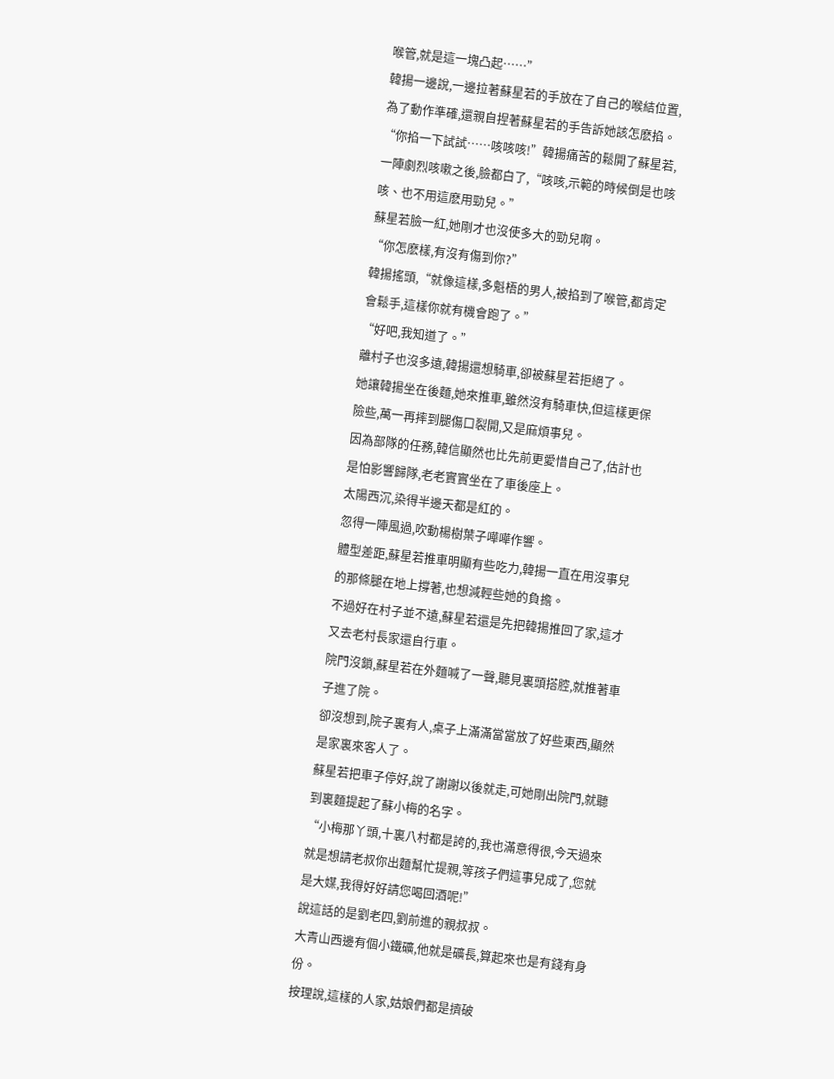喉管,就是這一塊凸起……”
韓揚一邊說,一邊拉著蘇星若的手放在了自己的喉結位置,為了動作準確,還親自捏著蘇星若的手告訴她該怎麽掐。
“你掐一下試試……咳咳咳!”韓揚痛苦的鬆開了蘇星若,一陣劇烈咳嗽之後,臉都白了,“咳咳,示範的時候倒是也咳咳、也不用這麽用勁兒。”
蘇星若臉一紅,她剛才也沒使多大的勁兒啊。
“你怎麽樣,有沒有傷到你?”
韓揚搖頭,“就像這樣,多魁梧的男人,被掐到了喉管,都肯定會鬆手,這樣你就有機會跑了。”
“好吧,我知道了。”
離村子也沒多遠,韓揚還想騎車,卻被蘇星若拒絕了。
她讓韓揚坐在後麵,她來推車,雖然沒有騎車快,但這樣更保險些,萬一再摔到腿傷口裂開,又是麻煩事兒。
因為部隊的任務,韓信顯然也比先前更愛惜自己了,估計也是怕影響歸隊,老老實實坐在了車後座上。
太陽西沉,染得半邊天都是紅的。
忽得一陣風過,吹動楊樹葉子嘩嘩作響。
體型差距,蘇星若推車明顯有些吃力,韓揚一直在用沒事兒的那條腿在地上撐著,也想減輕些她的負擔。
不過好在村子並不遠,蘇星若還是先把韓揚推回了家,這才又去老村長家還自行車。
院門沒鎖,蘇星若在外麵喊了一聲,聽見裏頭搭腔,就推著車子進了院。
卻沒想到,院子裏有人,桌子上滿滿當當放了好些東西,顯然是家裏來客人了。
蘇星若把車子停好,說了謝謝以後就走,可她剛出院門,就聽到裏麵提起了蘇小梅的名字。
“小梅那丫頭,十裏八村都是誇的,我也滿意得很,今天過來就是想請老叔你出麵幫忙提親,等孩子們這事兒成了,您就是大媒,我得好好請您喝回酒呢!”
說這話的是劉老四,劉前進的親叔叔。
大青山西邊有個小鐵礦,他就是礦長,算起來也是有錢有身份。
按理說,這樣的人家,姑娘們都是擠破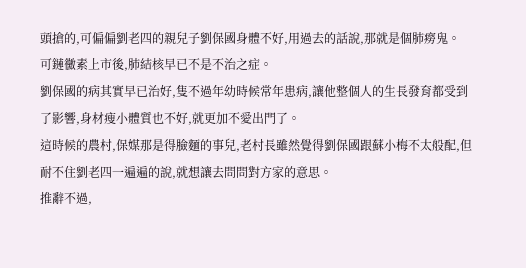頭搶的,可偏偏劉老四的親兒子劉保國身體不好,用過去的話說,那就是個肺癆鬼。
可鏈黴素上市後,肺結核早已不是不治之症。
劉保國的病其實早已治好,隻不過年幼時候常年患病,讓他整個人的生長發育都受到了影響,身材瘦小體質也不好,就更加不愛出門了。
這時候的農村,保媒那是得臉麵的事兒,老村長雖然覺得劉保國跟蘇小梅不太般配,但耐不住劉老四一遍遍的說,就想讓去問問對方家的意思。
推辭不過,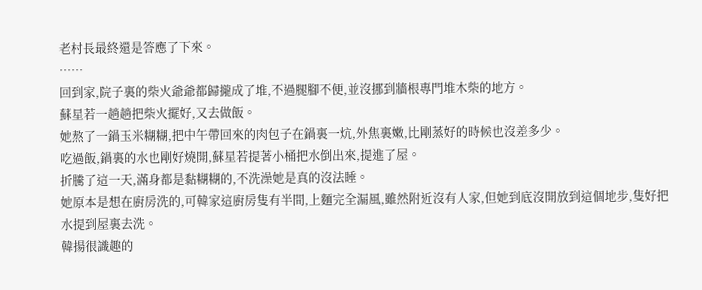老村長最終還是答應了下來。
……
回到家,院子裏的柴火爺爺都歸攏成了堆,不過腿腳不便,並沒挪到牆根專門堆木柴的地方。
蘇星若一趟趟把柴火擺好,又去做飯。
她熬了一鍋玉米糊糊,把中午帶回來的肉包子在鍋裏一炕,外焦裏嫩,比剛蒸好的時候也沒差多少。
吃過飯,鍋裏的水也剛好燒開,蘇星若提著小桶把水倒出來,提進了屋。
折騰了這一天,滿身都是黏糊糊的,不洗澡她是真的沒法睡。
她原本是想在廚房洗的,可韓家這廚房隻有半間,上麵完全漏風,雖然附近沒有人家,但她到底沒開放到這個地步,隻好把水提到屋裏去洗。
韓揚很識趣的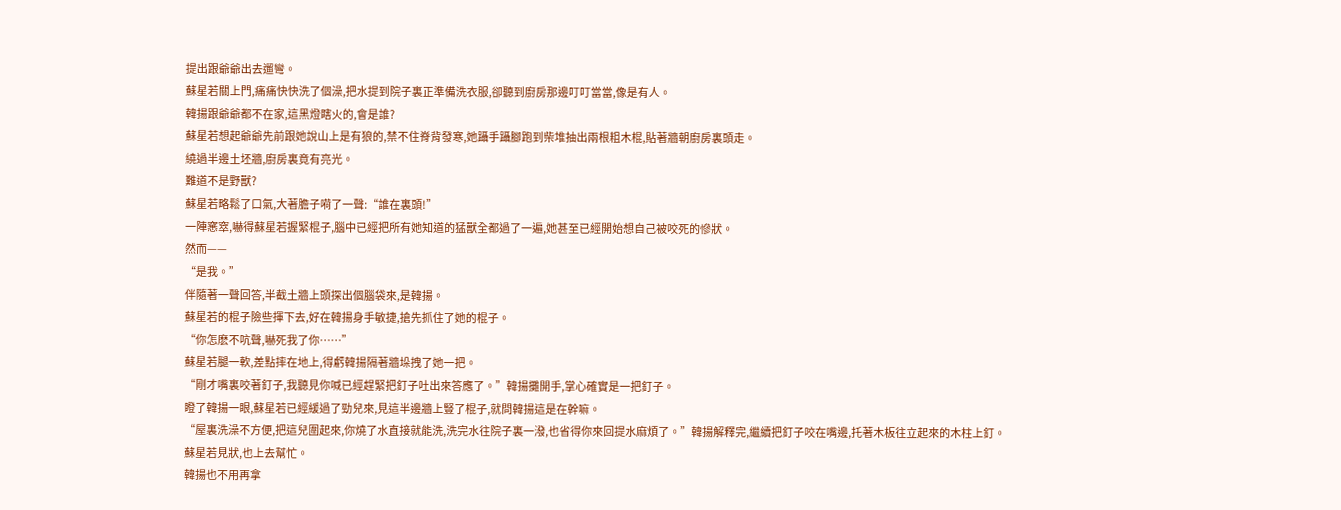提出跟爺爺出去遛彎。
蘇星若關上門,痛痛快快洗了個澡,把水提到院子裏正準備洗衣服,卻聽到廚房那邊叮叮當當,像是有人。
韓揚跟爺爺都不在家,這黑燈瞎火的,會是誰?
蘇星若想起爺爺先前跟她說山上是有狼的,禁不住脊背發寒,她躡手躡腳跑到柴堆抽出兩根粗木棍,貼著牆朝廚房裏頭走。
繞過半邊土坯牆,廚房裏竟有亮光。
難道不是野獸?
蘇星若略鬆了口氣,大著膽子嗬了一聲:“誰在裏頭!”
一陣窸窣,嚇得蘇星若握緊棍子,腦中已經把所有她知道的猛獸全都過了一遍,她甚至已經開始想自己被咬死的慘狀。
然而——
“是我。”
伴隨著一聲回答,半截土牆上頭探出個腦袋來,是韓揚。
蘇星若的棍子險些揮下去,好在韓揚身手敏捷,搶先抓住了她的棍子。
“你怎麽不吭聲,嚇死我了你……”
蘇星若腿一軟,差點摔在地上,得虧韓揚隔著牆垛拽了她一把。
“剛才嘴裏咬著釘子,我聽見你喊已經趕緊把釘子吐出來答應了。”韓揚攤開手,掌心確實是一把釘子。
瞪了韓揚一眼,蘇星若已經緩過了勁兒來,見這半邊牆上豎了棍子,就問韓揚這是在幹嘛。
“屋裏洗澡不方便,把這兒圍起來,你燒了水直接就能洗,洗完水往院子裏一潑,也省得你來回提水麻煩了。”韓揚解釋完,繼續把釘子咬在嘴邊,托著木板往立起來的木柱上釘。
蘇星若見狀,也上去幫忙。
韓揚也不用再拿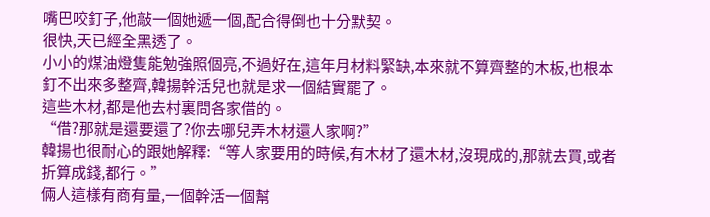嘴巴咬釘子,他敲一個她遞一個,配合得倒也十分默契。
很快,天已經全黑透了。
小小的煤油燈隻能勉強照個亮,不過好在,這年月材料緊缺,本來就不算齊整的木板,也根本釘不出來多整齊,韓揚幹活兒也就是求一個結實罷了。
這些木材,都是他去村裏問各家借的。
“借?那就是還要還了?你去哪兒弄木材還人家啊?”
韓揚也很耐心的跟她解釋:“等人家要用的時候,有木材了還木材,沒現成的,那就去買,或者折算成錢,都行。”
倆人這樣有商有量,一個幹活一個幫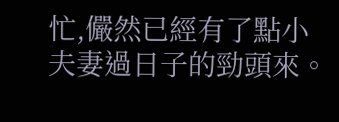忙,儼然已經有了點小夫妻過日子的勁頭來。